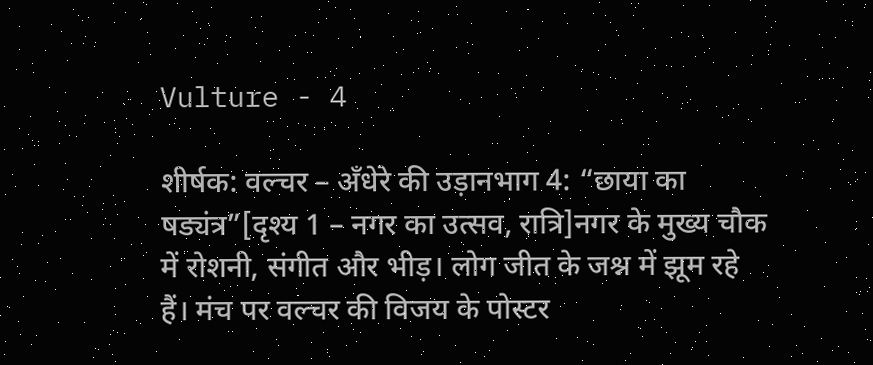Vulture - 4

शीर्षक: वल्चर – अँधेरे की उड़ानभाग 4: “छाया का षड्यंत्र”[दृश्य 1 – नगर का उत्सव, रात्रि]नगर के मुख्य चौक में रोशनी, संगीत और भीड़। लोग जीत के जश्न में झूम रहे हैं। मंच पर वल्चर की विजय के पोस्टर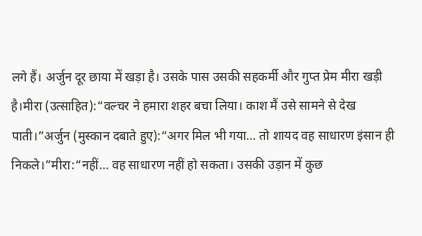लगे हैं। अर्जुन दूर छाया में खड़ा है। उसके पास उसकी सहकर्मी और गुप्त प्रेम मीरा खड़ी है।मीरा (उत्साहित):“वल्चर ने हमारा शहर बचा लिया। काश मैं उसे सामने से देख पाती।”अर्जुन (मुस्कान दबाते हुए):“अगर मिल भी गया… तो शायद वह साधारण इंसान ही निकले।”मीरा:“नहीं… वह साधारण नहीं हो सकता। उसकी उड़ान में कुछ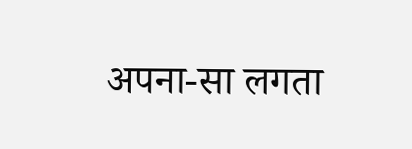अपना-सा लगता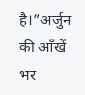है।”अर्जुन की आँखें भर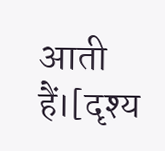आती हैं।[दृश्य